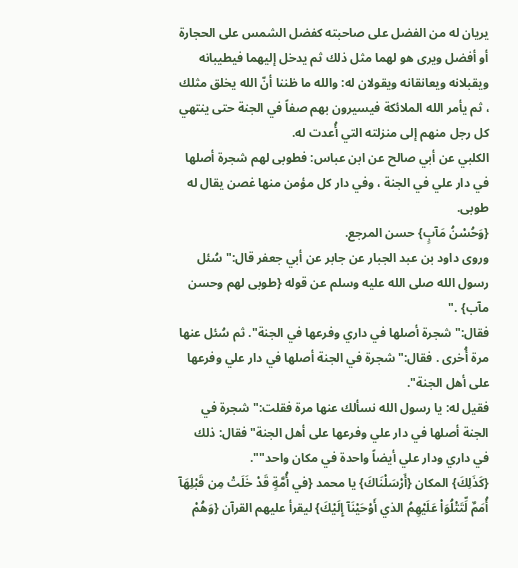يريان له من الفضل على صاحبته كفضل الشمس على الحجارة أو أفضل ويرى هو لهما مثل ذلك ثم يدخل إليهما فيطيبانه ويقبلانه ويعانقانه ويقولان له: والله ما ظننا أنّ الله يخلق مثلك ، ثم يأمر الله الملائكة فيسيرون بهم صفاً في الجنة حتى ينتهي كل رجل منهم إلى منزلته التي أُعدت له.
الكلبي عن أبي صالح عن ابن عباس: فطوبى لهم شجرة أصلها في دار علي في الجنة ، وفي دار كل مؤمن منها غصن يقال له طوبى.
{وَحُسْنُ مَآبٍ} حسن المرجع.
وروى داود بن عبد الجبار عن جابر عن أبي جعفر قال:"سُئل رسول الله صلى الله عليه وسلم عن قوله {طوبى لهم وحسن مآب} ."
فقال:"شجرة أصلها في داري وفرعها في الجنة". ثم سُئل عنها مرة أُخرى . فقال:"شجرة في الجنة أصلها في دار علي وفرعها على أهل الجنة".
فقيل له: يا رسول الله نسألك عنها مرة فقلت:"شجرة في الجنة أصلها في دار علي وفرعها على أهل الجنة"فقال: ذلك في داري ودار علي أيضاً واحدة في مكان واحد"".
{كَذَلِكَ} المكان {أَرْسَلْنَاكَ} يا محمد {في أُمَّةٍ قَدْ خَلَتْ مِن قَبْلِهَآ أُمَمٌ لِّتَتْلُوَاْ عَلَيْهِمُ الذي أَوْحَيْنَآ إِلَيْكَ} ليقرأ عليهم القرآن {وَهُمْ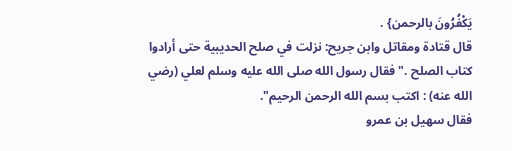يَكْفُرُونَ بالرحمن} .
قال قتادة ومقاتل وابن جريح: نزلت في صلح الحديبية حتى أرادوا كتاب الصلح ."فقال رسول الله صلى الله عليه وسلم لعلي (رضي الله عنه) : اكتب بسم الله الرحمن الرحيم".
فقال سهيل بن عمرو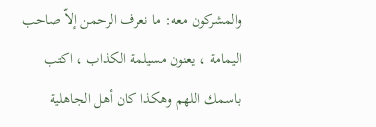والمشركون معه: ما نعرف الرحمن إلاّ صاحب اليمامة ، يعنون مسيلمة الكذاب ، اكتب باسمك اللهم وهكذا كان أهل الجاهلية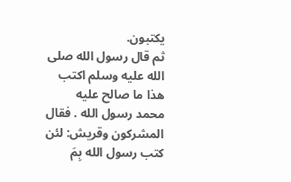يكتبون.
ثم قال رسول الله صلى الله عليه وسلم اكتب هذا ما صالح عليه محمد رسول الله . فقال المشركون وقريش: لئن كتب رسول الله بِمَ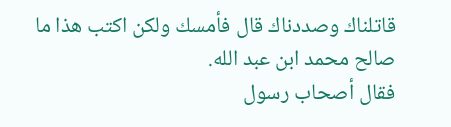قاتلناك وصددناك قال فأمسك ولكن اكتب هذا ما صالح محمد ابن عبد الله.
فقال أصحاب رسول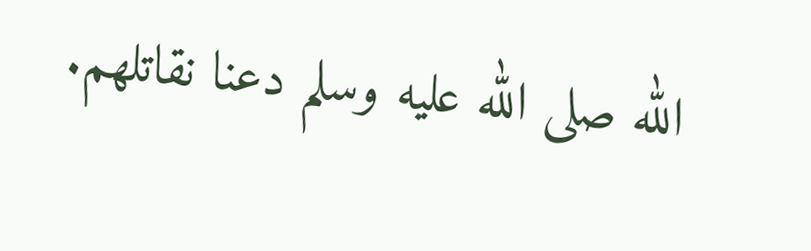الله صلى الله عليه وسلم دعنا نقاتلهم.